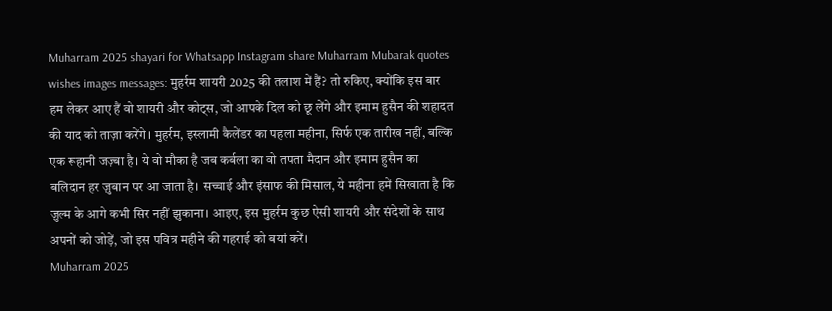Muharram 2025 shayari for Whatsapp Instagram share Muharram Mubarak quotes wishes images messages: मुहर्रम शायरी 2025 की तलाश में हैं? तो रुकिए, क्योंकि इस बार हम लेकर आए हैं वो शायरी और कोट्स, जो आपके दिल को छू लेंगे और इमाम हुसैन की शहादत की याद को ताज़ा करेंगे। मुहर्रम, इस्लामी कैलेंडर का पहला महीना, सिर्फ एक तारीख नहीं, बल्कि एक रूहानी जज़्बा है। ये वो मौका है जब कर्बला का वो तपता मैदान और इमाम हुसैन का बलिदान हर ज़ुबान पर आ जाता है। सच्चाई और इंसाफ की मिसाल, ये महीना हमें सिखाता है कि ज़ुल्म के आगे कभी सिर नहीं झुकाना। आइए, इस मुहर्रम कुछ ऐसी शायरी और संदेशों के साथ अपनों को जोड़ें, जो इस पवित्र महीने की गहराई को बयां करें।
Muharram 2025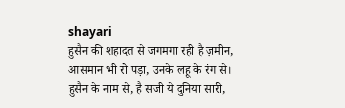shayari
हुसैन की शहादत से जगमगा रही है ज़मीन,
आसमान भी रो पड़ा, उनके लहू के रंग से।
हुसैन के नाम से, है सजी ये दुनिया सारी,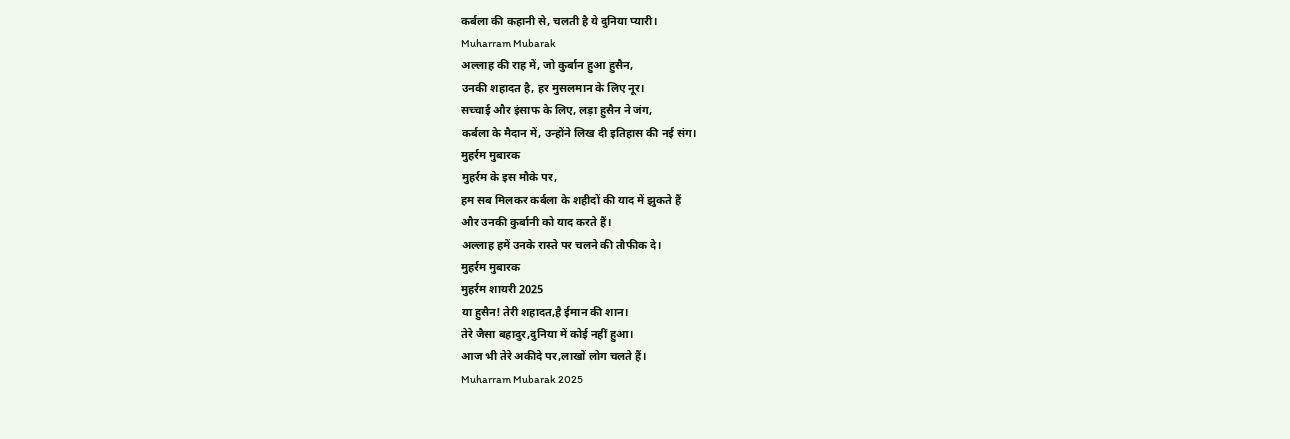कर्बला की कहानी से, चलती है ये दुनिया प्यारी।
Muharram Mubarak
अल्लाह की राह में, जो कुर्बान हुआ हुसैन,
उनकी शहादत है, हर मुसलमान के लिए नूर।
सच्चाई और इंसाफ के लिए, लड़ा हुसैन ने जंग,
कर्बला के मैदान में, उन्होंने लिख दी इतिहास की नई संग।
मुहर्रम मुबारक
मुहर्रम के इस मौके पर,
हम सब मिलकर कर्बला के शहीदों की याद में झुकते हैं
और उनकी कुर्बानी को याद करते हैं।
अल्लाह हमें उनके रास्ते पर चलने की तौफीक दे।
मुहर्रम मुबारक
मुहर्रम शायरी 2025
या हुसैन! तेरी शहादत,है ईमान की शान।
तेरे जैसा बहादुर,दुनिया में कोई नहीं हुआ।
आज भी तेरे अकीदे पर,लाखों लोग चलते हैं।
Muharram Mubarak 2025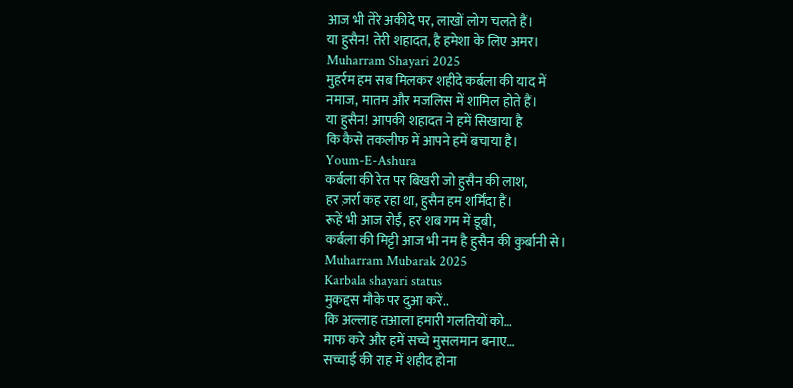आज भी तेरे अकीदे पर, लाखों लोग चलते हैं।
या हुसैन! तेरी शहादत, है हमेशा के लिए अमर।
Muharram Shayari 2025
मुहर्रम हम सब मिलकर शहीदे कर्बला की याद में
नमाज, मातम और मजलिस में शामिल होते हैं।
या हुसैन! आपकी शहादत ने हमें सिखाया है
कि कैसे तकलीफ में आपने हमें बचाया है।
Youm-E-Ashura
कर्बला की रेत पर बिखरी जो हुसैन की लाश,
हर ज़र्रा कह रहा था, हुसैन हम शर्मिंदा हैं।
रूहें भी आज रोईं, हर शब गम में डूबी,
कर्बला की मिट्टी आज भी नम है हुसैन की कुर्बानी से।
Muharram Mubarak 2025
Karbala shayari status
मुकद्दस मौके पर दुआ करें..
कि अल्लाह तआला हमारी गलतियों को…
माफ करे और हमें सच्चे मुसलमान बनाए…
सच्चाई की राह में शहीद होना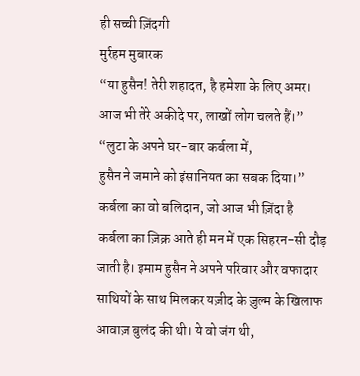ही सच्ची ज़िंदगी
मुर्रहम मुबारक
“या हुसैन! तेरी शहादत, है हमेशा के लिए अमर।
आज भी तेरे अकीदे पर, लाखों लोग चलते हैं।”
“लुटा के अपने घर-बार कर्बला में,
हुसैन ने जमाने को इंसानियत का सबक दिया।”
कर्बला का वो बलिदान, जो आज भी ज़िंदा है
कर्बला का ज़िक्र आते ही मन में एक सिहरन-सी दौड़ जाती है। इमाम हुसैन ने अपने परिवार और वफादार साथियों के साथ मिलकर यज़ीद के ज़ुल्म के खिलाफ आवाज़ बुलंद की थी। ये वो जंग थी,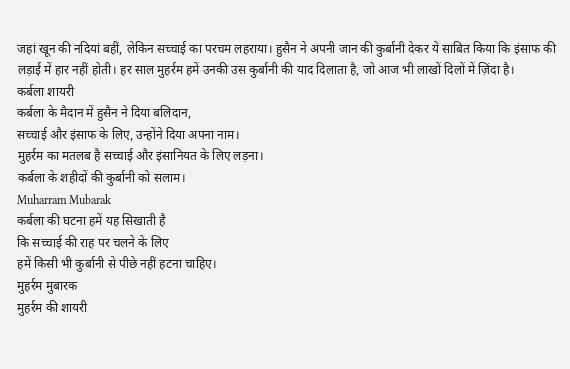जहां खून की नदियां बहीं, लेकिन सच्चाई का परचम लहराया। हुसैन ने अपनी जान की कुर्बानी देकर ये साबित किया कि इंसाफ की लड़ाई में हार नहीं होती। हर साल मुहर्रम हमें उनकी उस कुर्बानी की याद दिलाता है, जो आज भी लाखों दिलों में ज़िंदा है।
कर्बला शायरी
कर्बला के मैदान में हुसैन ने दिया बलिदान,
सच्चाई और इंसाफ के लिए, उन्होंने दिया अपना नाम।
मुहर्रम का मतलब है सच्चाई और इंसानियत के लिए लड़ना।
कर्बला के शहीदों की कुर्बानी को सलाम।
Muharram Mubarak
कर्बला की घटना हमें यह सिखाती है
कि सच्चाई की राह पर चलने के लिए
हमें किसी भी कुर्बानी से पीछे नहीं हटना चाहिए।
मुहर्रम मुबारक
मुहर्रम की शायरी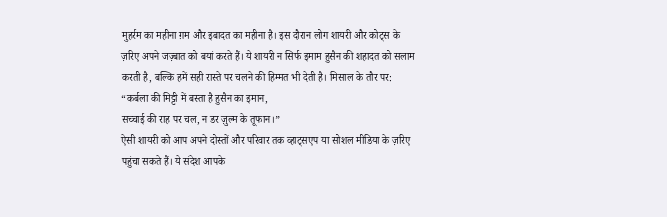मुहर्रम का महीना ग़म और इबादत का महीना है। इस दौरान लोग शायरी और कोट्स के ज़रिए अपने जज़्बात को बयां करते हैं। ये शायरी न सिर्फ इमाम हुसैन की शहादत को सलाम करती है, बल्कि हमें सही रास्ते पर चलने की हिम्मत भी देती है। मिसाल के तौर पर:
“कर्बला की मिट्टी में बस्ता है हुसैन का इमान,
सच्चाई की राह पर चल, न डर ज़ुल्म के तूफान।”
ऐसी शायरी को आप अपने दोस्तों और परिवार तक व्हाट्सएप या सोशल मीडिया के ज़रिए पहुंचा सकते हैं। ये संदेश आपके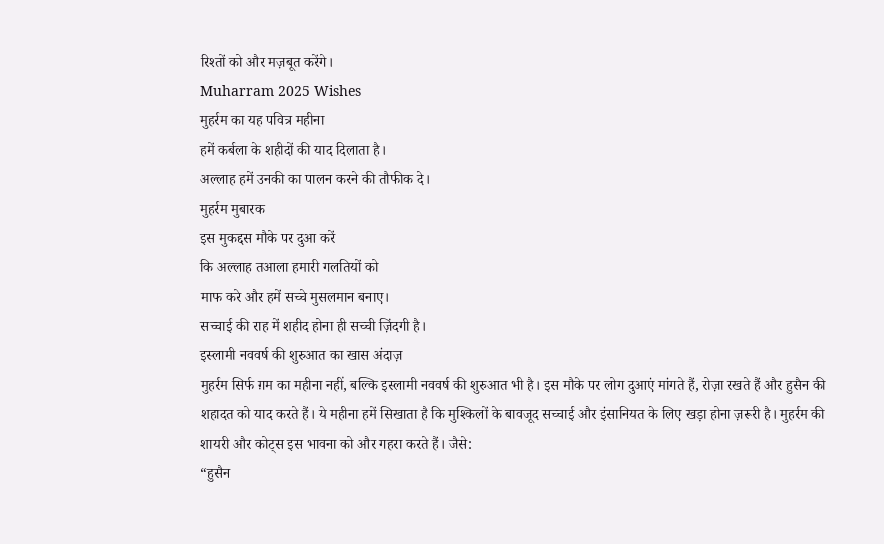रिश्तों को और मज़बूत करेंगे।
Muharram 2025 Wishes
मुहर्रम का यह पवित्र महीना
हमें कर्बला के शहीदों की याद दिलाता है।
अल्लाह हमें उनकी का पालन करने की तौफीक दे।
मुहर्रम मुबारक
इस मुकद्दस मौके पर दुआ करें
कि अल्लाह तआला हमारी गलतियों को
माफ करे और हमें सच्चे मुसलमान बनाए।
सच्चाई की राह में शहीद होना ही सच्ची ज़िंदगी है।
इस्लामी नववर्ष की शुरुआत का खास अंदाज़
मुहर्रम सिर्फ ग़म का महीना नहीं, बल्कि इस्लामी नववर्ष की शुरुआत भी है। इस मौके पर लोग दुआएं मांगते हैं, रोज़ा रखते हैं और हुसैन की शहादत को याद करते हैं। ये महीना हमें सिखाता है कि मुश्किलों के बावजूद सच्चाई और इंसानियत के लिए खड़ा होना ज़रूरी है। मुहर्रम की शायरी और कोट्स इस भावना को और गहरा करते हैं। जैसे:
“हुसैन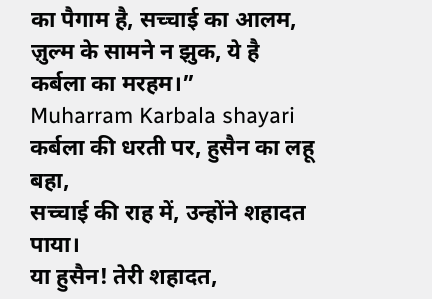का पैगाम है, सच्चाई का आलम,
ज़ुल्म के सामने न झुक, ये है कर्बला का मरहम।”
Muharram Karbala shayari
कर्बला की धरती पर, हुसैन का लहू बहा,
सच्चाई की राह में, उन्होंने शहादत पाया।
या हुसैन! तेरी शहादत,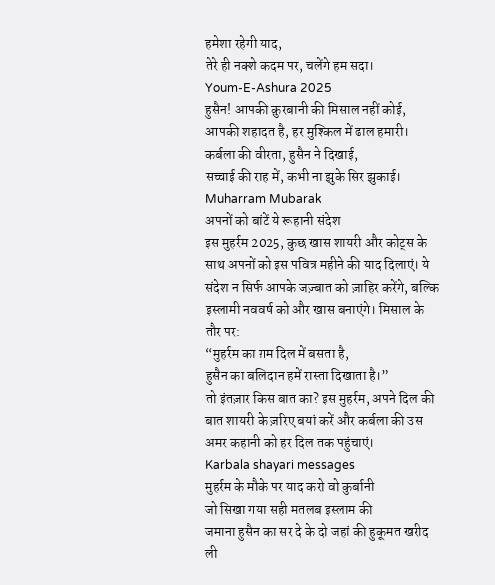हमेशा रहेगी याद,
तेरे ही नक्शे कदम पर, चलेंगे हम सदा।
Youm-E-Ashura 2025
हुसैन! आपकी क़ुरबानी की मिसाल नहीं कोई,
आपकी शहादत है, हर मुश्किल में ढाल हमारी।
कर्बला की वीरता, हुसैन ने दिखाई,
सच्चाई की राह में, कभी ना झुके सिर झुकाई।
Muharram Mubarak
अपनों को बांटें ये रूहानी संदेश
इस मुहर्रम 2025, कुछ खास शायरी और कोट्स के साथ अपनों को इस पवित्र महीने की याद दिलाएं। ये संदेश न सिर्फ आपके जज़्बात को ज़ाहिर करेंगे, बल्कि इस्लामी नववर्ष को और खास बनाएंगे। मिसाल के तौर पर:
“मुहर्रम का ग़म दिल में बसता है,
हुसैन का बलिदान हमें रास्ता दिखाता है।”
तो इंतज़ार किस बात का? इस मुहर्रम, अपने दिल की बात शायरी के ज़रिए बयां करें और कर्बला की उस अमर कहानी को हर दिल तक पहुंचाएं।
Karbala shayari messages
मुहर्रम के मौके पर याद करो वो कुर्बानी
जो सिखा गया सही मतलब इस्लाम की
जमाना हुसैन का सर दे के दो जहां की हुकूमत खरीद
ली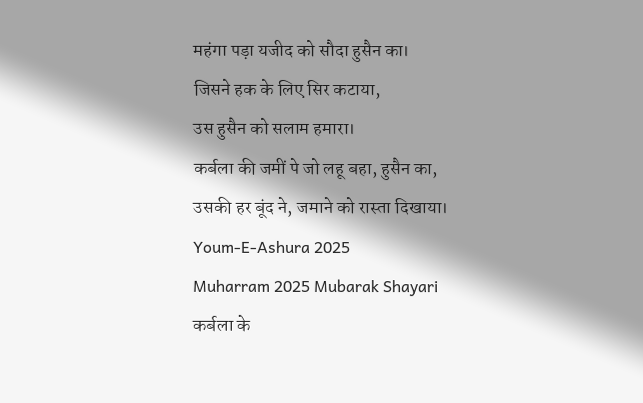महंगा पड़ा यजीद को सौदा हुसैन का।
जिसने हक के लिए सिर कटाया,
उस हुसैन को सलाम हमारा।
कर्बला की जमीं पे जो लहू बहा, हुसैन का,
उसकी हर बूंद ने, जमाने को रास्ता दिखाया।
Youm-E-Ashura 2025
Muharram 2025 Mubarak Shayari
कर्बला के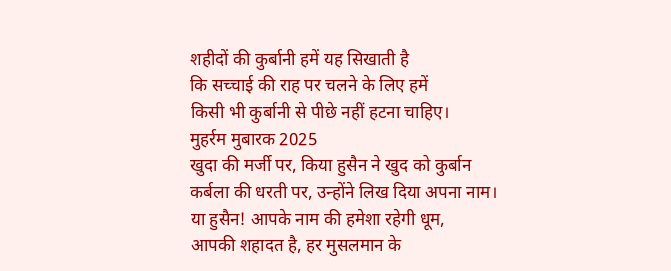शहीदों की कुर्बानी हमें यह सिखाती है
कि सच्चाई की राह पर चलने के लिए हमें
किसी भी कुर्बानी से पीछे नहीं हटना चाहिए।
मुहर्रम मुबारक 2025
खुदा की मर्जी पर, किया हुसैन ने खुद को कुर्बान
कर्बला की धरती पर, उन्होंने लिख दिया अपना नाम।
या हुसैन! आपके नाम की हमेशा रहेगी धूम,
आपकी शहादत है, हर मुसलमान के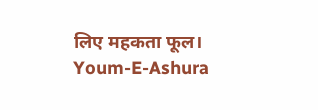लिए महकता फूल।
Youm-E-Ashura